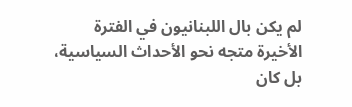لم يكن بال اللبنانيون في الفترة الأخيرة متجه نحو الأحداث السياسية، بل كان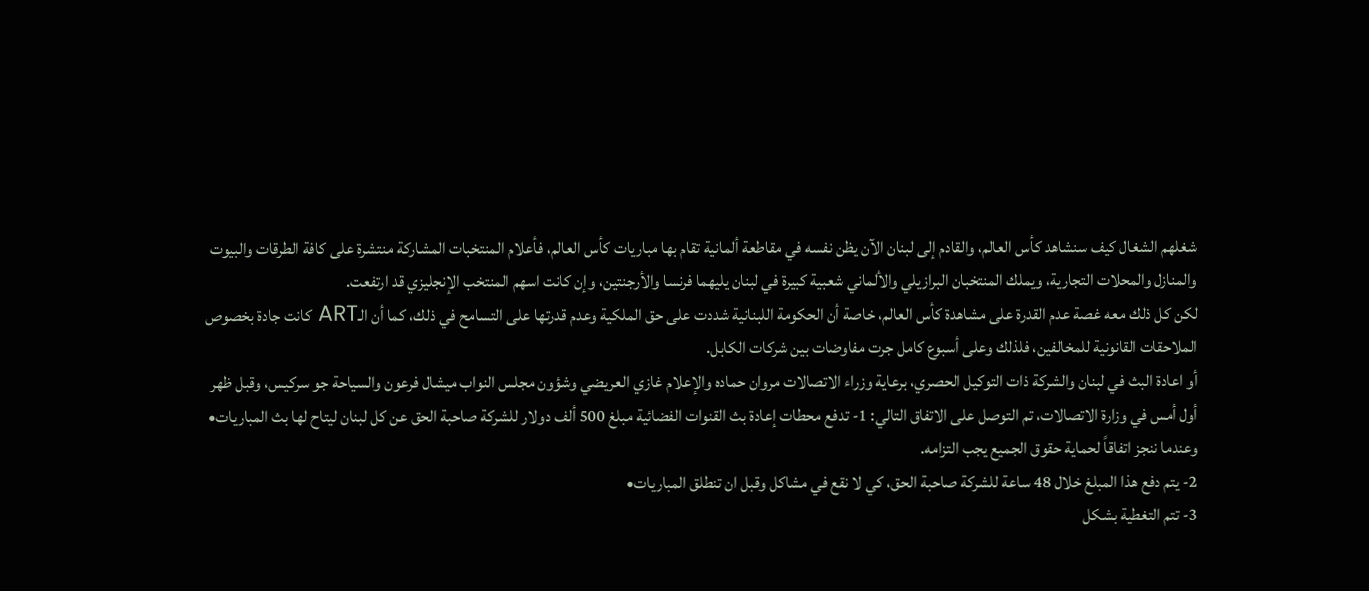شغلهم الشغال كيف سنشاهد كأس العالم، والقادم إلى لبنان الآن يظن نفسه في مقاطعة ألمانية تقام بها مباريات كأس العالم، فأعلام المنتخبات المشاركة منتشرة على كافة الطرقات والبيوت والمنازل والمحلات التجارية، ويملك المنتخبان البرازيلي والألماني شعبية كبيرة في لبنان يليهما فرنسا والأرجنتين، وإن كانت اسهم المنتخب الإنجليزي قد ارتفعت.
لكن كل ذلك معه غصة عدم القدرة على مشاهدة كأس العالم، خاصة أن الحكومة اللبنانية شددت على حق الملكية وعدم قدرتها على التسامح في ذلك، كما أن الـART كانت جادة بخصوص الملاحقات القانونية للمخالفين، فلذلك وعلى أسبوع كامل جرت مفاوضات بين شركات الكابل.
أو اعادة البث في لبنان والشركة ذات التوكيل الحصري، برعاية وزراء الاتصالات مروان حماده والإعلام غازي العريضي وشؤون مجلس النواب ميشال فرعون والسياحة جو سركيس، وقبل ظهر أول أمس في وزارة الاتصالات، تم التوصل على الاتفاق التالي: 1- تدفع محطات إعادة بث القنوات الفضائية مبلغ 500 ألف دولار للشركة صاحبة الحق عن كل لبنان ليتاح لها بث المباريات• وعندما ننجز اتفاقاً لحماية حقوق الجميع يجب التزامه.
2- يتم دفع هذا المبلغ خلال 48 ساعة للشركة صاحبة الحق، كي لا نقع في مشاكل وقبل ان تنطلق المباريات•
3- تتم التغطية بشكل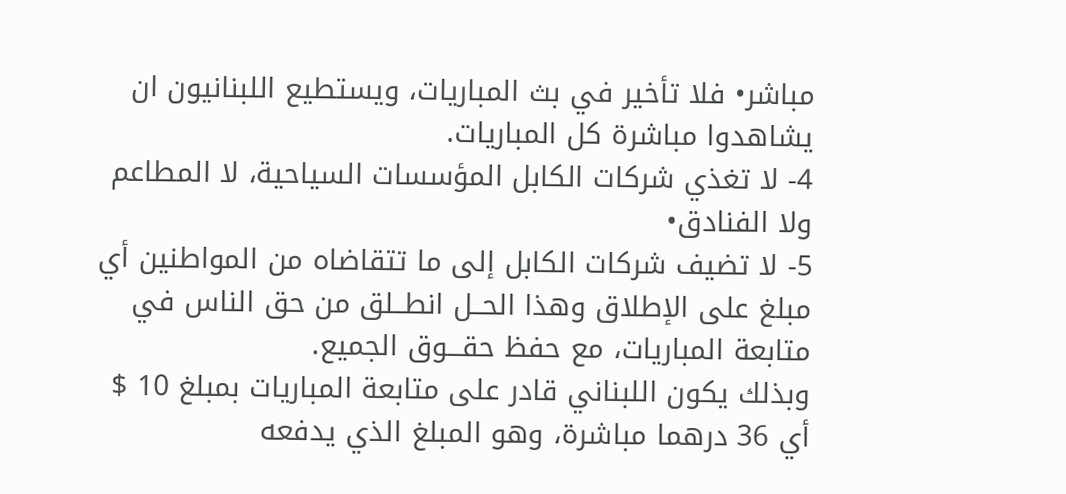مباشر• فلا تأخير في بث المباريات، ويستطيع اللبنانيون ان يشاهدوا مباشرة كل المباريات.
4- لا تغذي شركات الكابل المؤسسات السياحية، لا المطاعم ولا الفنادق•
5- لا تضيف شركات الكابل إلى ما تتقاضاه من المواطنين أي مبلغ على الإطلاق وهذا الحــل انطــلق من حق الناس في متابعة المباريات، مع حفظ حقـــوق الجميع.
وبذلك يكون اللبناني قادر على متابعة المباريات بمبلغ 10 $ أي 36 درهما مباشرة، وهو المبلغ الذي يدفعه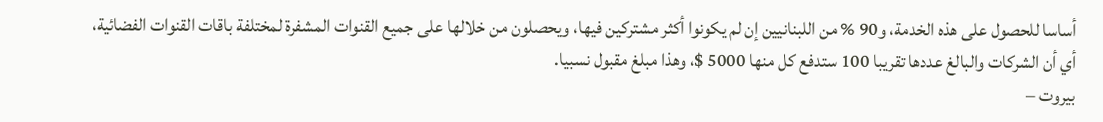أساسا للحصول على هذه الخدمة، و90 % من اللبنانيين إن لم يكونوا أكثر مشتركين فيها، ويحصلون من خلالها على جميع القنوات المشفرة لمختلفة باقات القنوات الفضائية، أي أن الشركات والبالغ عددها تقريبا 100 ستدفع كل منها 5000 $، وهذا مبلغ مقبول نسبيا.
بيروت –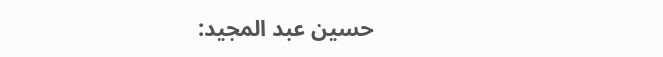حسين عبد المجيد: